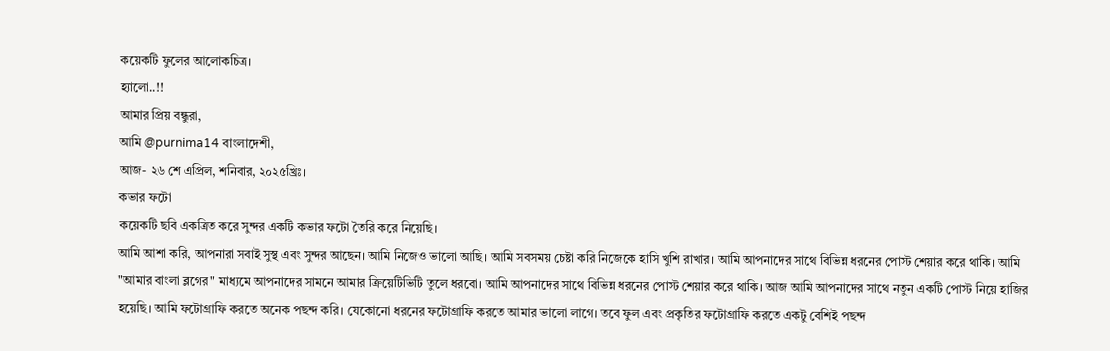কয়েকটি ফুলের আলোকচিত্র।
হ্যালো..!!
আমার প্রিয় বন্ধুরা,
আমি @purnima14 বাংলাদেশী,
আজ- ২৬ শে এপ্রিল, শনিবার, ২০২৫খ্রিঃ।
কভার ফটো
কয়েকটি ছবি একত্রিত করে সুন্দর একটি কভার ফটো তৈরি করে নিয়েছি।
আমি আশা করি, আপনারা সবাই সুস্থ এবং সুন্দর আছেন। আমি নিজেও ভালো আছি। আমি সবসময় চেষ্টা করি নিজেকে হাসি খুশি রাখার। আমি আপনাদের সাথে বিভিন্ন ধরনের পোস্ট শেয়ার করে থাকি। আমি "আমার বাংলা ব্লগের" মাধ্যমে আপনাদের সামনে আমার ক্রিয়েটিভিটি তুলে ধরবো। আমি আপনাদের সাথে বিভিন্ন ধরনের পোস্ট শেয়ার করে থাকি। আজ আমি আপনাদের সাথে নতুন একটি পোস্ট নিয়ে হাজির হয়েছি। আমি ফটোগ্রাফি করতে অনেক পছন্দ করি। যেকোনো ধরনের ফটোগ্রাফি করতে আমার ভালো লাগে। তবে ফুল এবং প্রকৃতির ফটোগ্রাফি করতে একটু বেশিই পছন্দ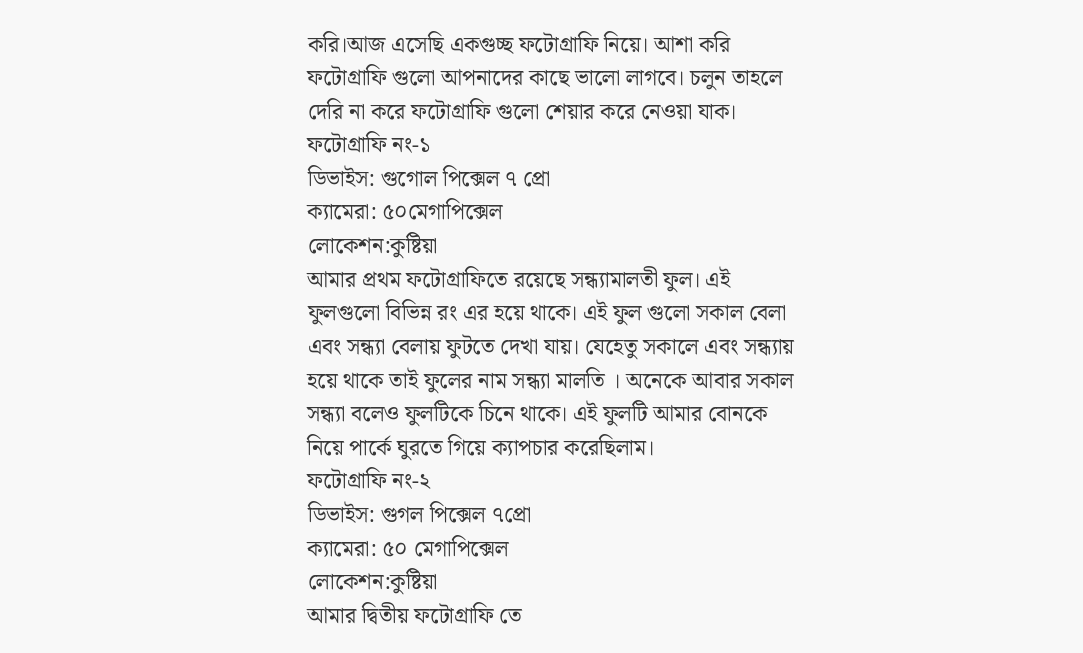করি।আজ এসেছি একগুচ্ছ ফটোগ্রাফি নিয়ে। আশা করি ফটোগ্রাফি গুলো আপনাদের কাছে ভালো লাগবে। চলুন তাহলে দেরি না করে ফটোগ্রাফি গুলো শেয়ার করে নেওয়া যাক।
ফটোগ্রাফি নং-১
ডিভাইস: গুগোল পিক্সেল ৭ প্রো
ক্যামেরা: ৫০মেগাপিক্সেল
লোকেশন:কুষ্টিয়া
আমার প্রথম ফটোগ্রাফিতে রয়েছে সন্ধ্যামালতী ফুল। এই ফুলগুলো বিভিন্ন রং এর হয়ে থাকে। এই ফুল গুলো সকাল বেলা এবং সন্ধ্যা বেলায় ফুটতে দেখা যায়। যেহেতু সকালে এবং সন্ধ্যায় হয়ে থাকে তাই ফুলের নাম সন্ধ্যা মালতি । অনেকে আবার সকাল সন্ধ্যা বলেও ফুলটিকে চিনে থাকে। এই ফুলটি আমার বোনকে নিয়ে পার্কে ঘুরতে গিয়ে ক্যাপচার করেছিলাম।
ফটোগ্রাফি নং-২
ডিভাইস: গুগল পিক্সেল ৭প্রো
ক্যামেরা: ৫০ মেগাপিক্সেল
লোকেশন:কুষ্টিয়া
আমার দ্বিতীয় ফটোগ্রাফি তে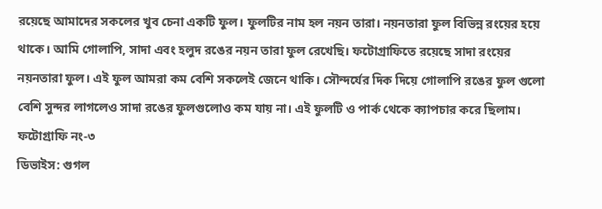রয়েছে আমাদের সকলের খুব চেনা একটি ফুল। ফুলটির নাম হল নয়ন তারা। নয়নতারা ফুল বিভিন্ন রংয়ের হয়ে থাকে। আমি গোলাপি, সাদা এবং হলুদ রঙের নয়ন তারা ফুল রেখেছি। ফটোগ্রাফিতে রয়েছে সাদা রংয়ের নয়নতারা ফুল। এই ফুল আমরা কম বেশি সকলেই জেনে থাকি। সৌন্দর্যের দিক দিয়ে গোলাপি রঙের ফুল গুলো বেশি সুন্দর লাগলেও সাদা রঙের ফুলগুলোও কম যায় না। এই ফুলটি ও পার্ক থেকে ক্যাপচার করে ছিলাম।
ফটোগ্রাফি নং-৩
ডিভাইস: গুগল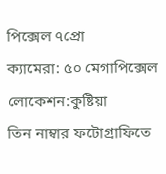পিক্সেল ৭প্রো
ক্যামেরা: ৫০ মেগাপিক্সেল
লোকেশন:কুষ্টিয়া
তিন নাম্বার ফটোগ্রাফিতে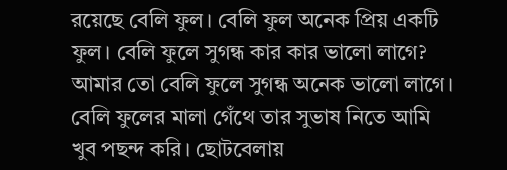রয়েছে বেলি ফুল। বেলি ফুল অনেক প্রিয় একটি ফুল। বেলি ফুলে সুগন্ধ কার কার ভালো লাগে? আমার তো বেলি ফুলে সুগন্ধ অনেক ভালো লাগে। বেলি ফুলের মালা গেঁথে তার সুভাষ নিতে আমি খুব পছন্দ করি। ছোটবেলায়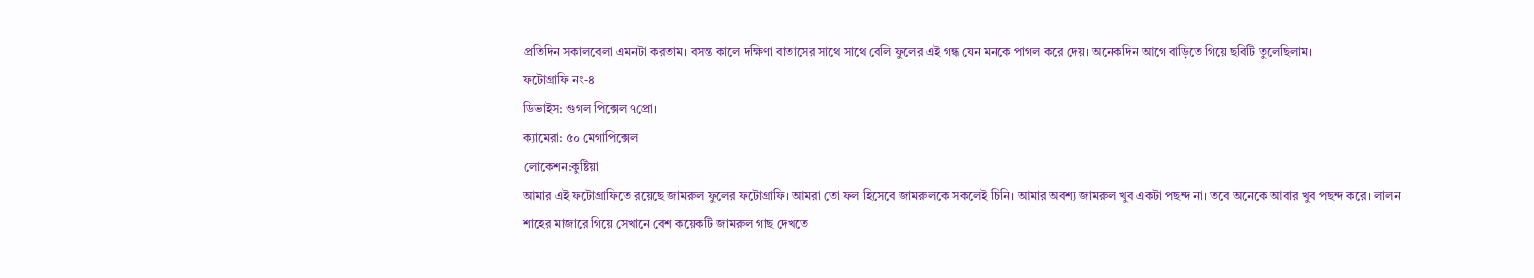প্রতিদিন সকালবেলা এমনটা করতাম। বসন্ত কালে দক্ষিণা বাতাসের সাথে সাথে বেলি ফুলের এই গন্ধ যেন মনকে পাগল করে দেয়। অনেকদিন আগে বাড়িতে গিয়ে ছবিটি তুলেছিলাম।
ফটোগ্রাফি নং-৪
ডিভাইস: গুগল পিক্সেল ৭প্রো।
ক্যামেরা: ৫০ মেগাপিক্সেল
লোকেশন:কুষ্টিয়া
আমার এই ফটোগ্রাফিতে রয়েছে জামরুল ফুলের ফটোগ্রাফি। আমরা তো ফল হিসেবে জামরুলকে সকলেই চিনি। আমার অবশ্য জামরুল খুব একটা পছন্দ না। তবে অনেকে আবার খুব পছন্দ করে। লালন শাহের মাজারে গিয়ে সেখানে বেশ কয়েকটি জামরুল গাছ দেখতে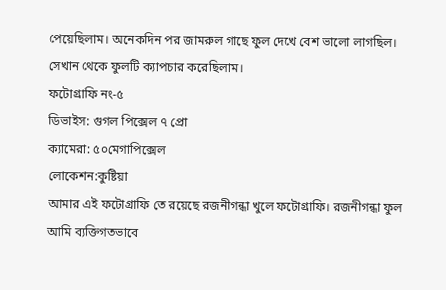পেয়েছিলাম। অনেকদিন পর জামরুল গাছে ফুল দেখে বেশ ভালো লাগছিল। সেখান থেকে ফুলটি ক্যাপচার করেছিলাম।
ফটোগ্রাফি নং-৫
ডিভাইস: গুগল পিক্সেল ৭ প্রো
ক্যামেরা: ৫০মেগাপিক্সেল
লোকেশন:কুষ্টিয়া
আমার এই ফটোগ্রাফি তে রয়েছে রজনীগন্ধা খুলে ফটোগ্রাফি। রজনীগন্ধা ফুল আমি ব্যক্তিগতভাবে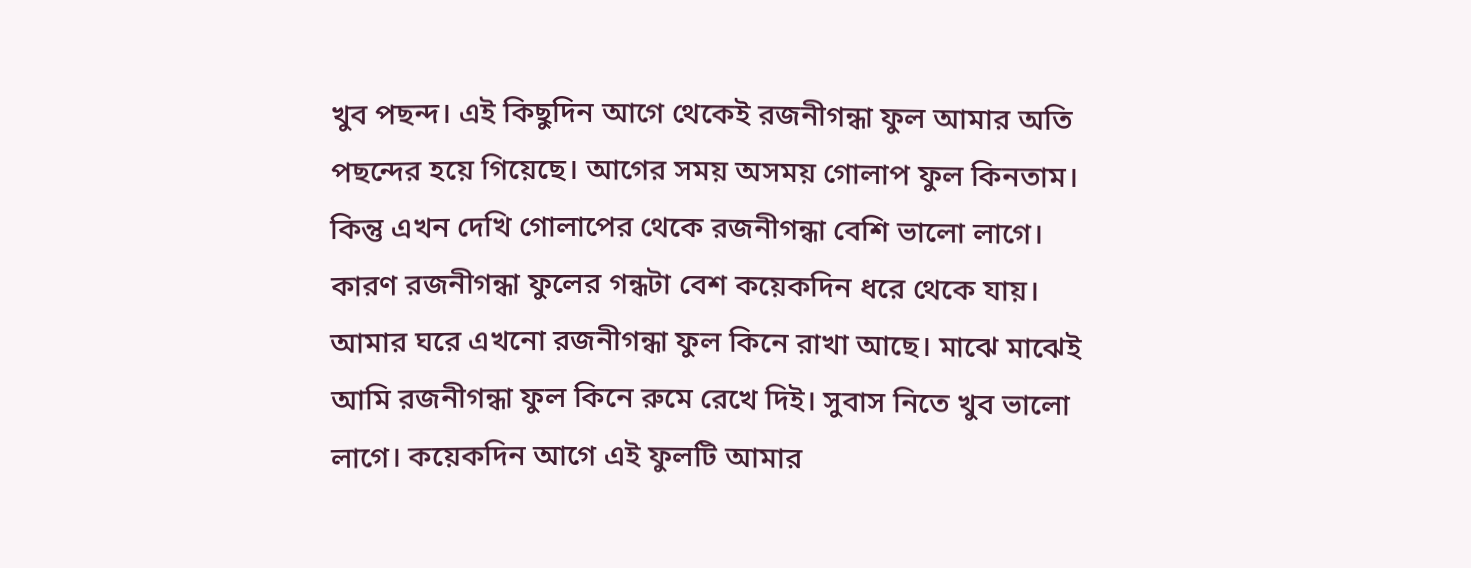খুব পছন্দ। এই কিছুদিন আগে থেকেই রজনীগন্ধা ফুল আমার অতি পছন্দের হয়ে গিয়েছে। আগের সময় অসময় গোলাপ ফুল কিনতাম। কিন্তু এখন দেখি গোলাপের থেকে রজনীগন্ধা বেশি ভালো লাগে। কারণ রজনীগন্ধা ফুলের গন্ধটা বেশ কয়েকদিন ধরে থেকে যায়। আমার ঘরে এখনো রজনীগন্ধা ফুল কিনে রাখা আছে। মাঝে মাঝেই আমি রজনীগন্ধা ফুল কিনে রুমে রেখে দিই। সুবাস নিতে খুব ভালো লাগে। কয়েকদিন আগে এই ফুলটি আমার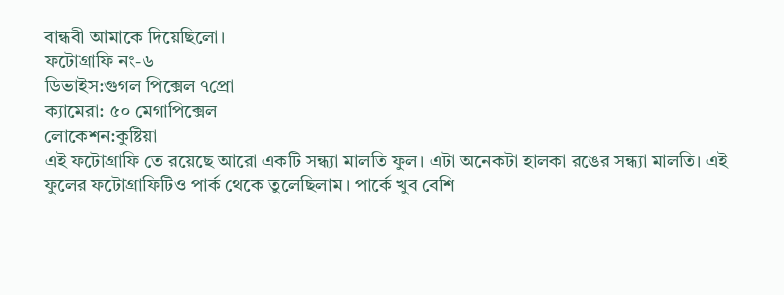বান্ধবী আমাকে দিয়েছিলো।
ফটোগ্রাফি নং-৬
ডিভাইস:গুগল পিক্সেল ৭প্রো
ক্যামেরা: ৫০ মেগাপিক্সেল
লোকেশন:কুষ্টিয়া
এই ফটোগ্রাফি তে রয়েছে আরো একটি সন্ধ্যা মালতি ফুল। এটা অনেকটা হালকা রঙের সন্ধ্যা মালতি। এই ফুলের ফটোগ্রাফিটিও পার্ক থেকে তুলেছিলাম। পার্কে খুব বেশি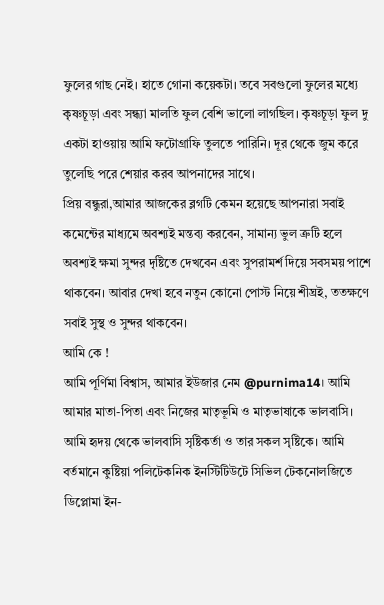ফুলের গাছ নেই। হাতে গোনা কয়েকটা। তবে সবগুলো ফুলের মধ্যে কৃষ্ণচূড়া এবং সন্ধ্যা মালতি ফুল বেশি ভালো লাগছিল। কৃষ্ণচূড়া ফুল দু একটা হাওয়ায় আমি ফটোগ্রাফি তুলতে পারিনি। দূর থেকে জুম করে তুলেছি পরে শেয়ার করব আপনাদের সাথে।
প্রিয় বন্ধুরা,আমার আজকের ব্লগটি কেমন হয়েছে আপনারা সবাই কমেন্টের মাধ্যমে অবশ্যই মন্তব্য করবেন, সামান্য ভুল ত্রুটি হলে অবশ্যই ক্ষমা সুন্দর দৃষ্টিতে দেখবেন এবং সুপরামর্শ দিয়ে সবসময় পাশে থাকবেন। আবার দেখা হবে নতুন কোনো পোস্ট নিয়ে শীঘ্রই, ততক্ষণে সবাই সুস্থ ও সুন্দর থাকবেন।
আমি কে !
আমি পূর্ণিমা বিশ্বাস, আমার ইউজার নেম @purnima14। আমি আমার মাতা-পিতা এবং নিজের মাতৃভূমি ও মাতৃভাষাকে ভালবাসি। আমি হৃদয় থেকে ভালবাসি সৃষ্টিকর্তা ও তার সকল সৃষ্টিকে। আমি বর্তমানে কুষ্টিয়া পলিটেকনিক ইনস্টিটিউটে সিভিল টেকনোলজিতে ডিপ্লোমা ইন-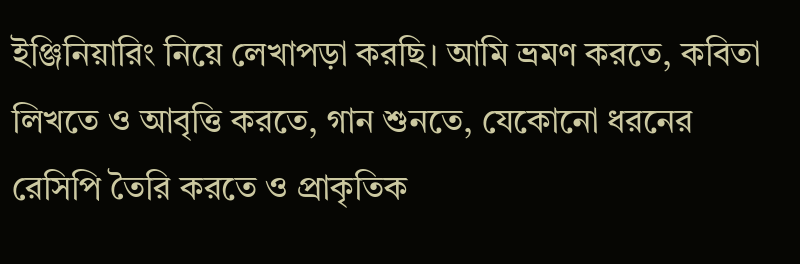ইঞ্জিনিয়ারিং নিয়ে লেখাপড়া করছি। আমি ভ্রমণ করতে, কবিতা লিখতে ও আবৃত্তি করতে, গান শুনতে, যেকোনো ধরনের রেসিপি তৈরি করতে ও প্রাকৃতিক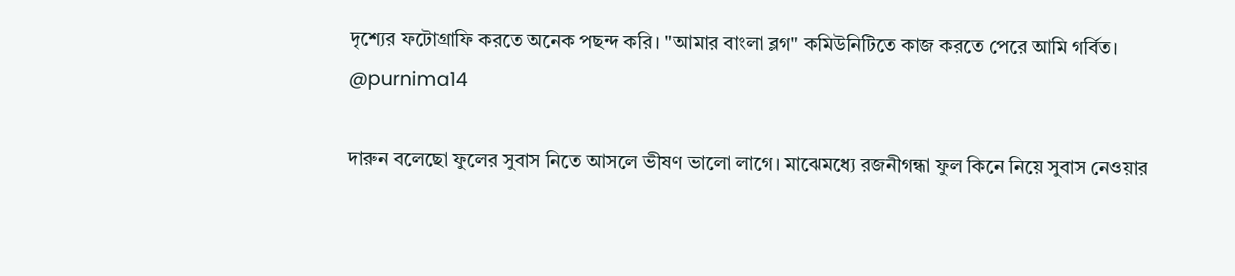দৃশ্যের ফটোগ্রাফি করতে অনেক পছন্দ করি। "আমার বাংলা ব্লগ" কমিউনিটিতে কাজ করতে পেরে আমি গর্বিত।
@purnima14

দারুন বলেছো ফুলের সুবাস নিতে আসলে ভীষণ ভালো লাগে। মাঝেমধ্যে রজনীগন্ধা ফুল কিনে নিয়ে সুবাস নেওয়ার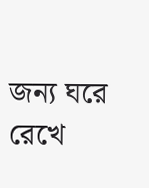জন্য ঘরে রেখে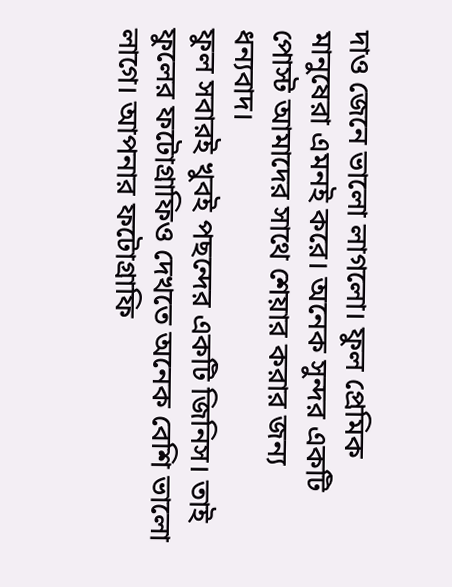দাও জেনে ভালো লাগলো। ফুল প্রেমিক মানুষেরা এমনই করে। অনেক সুন্দর একটি পোস্ট আমাদের সাথে শেয়ার করার জন্য ধন্যবাদ।
ফুল সবারই খুবই পছন্দের একটি জিনিস। তাই ফুলের ফটোগ্রাফিও দেখতে অনেক বেশি ভালো লাগে। আপনার ফটোগ্রাফি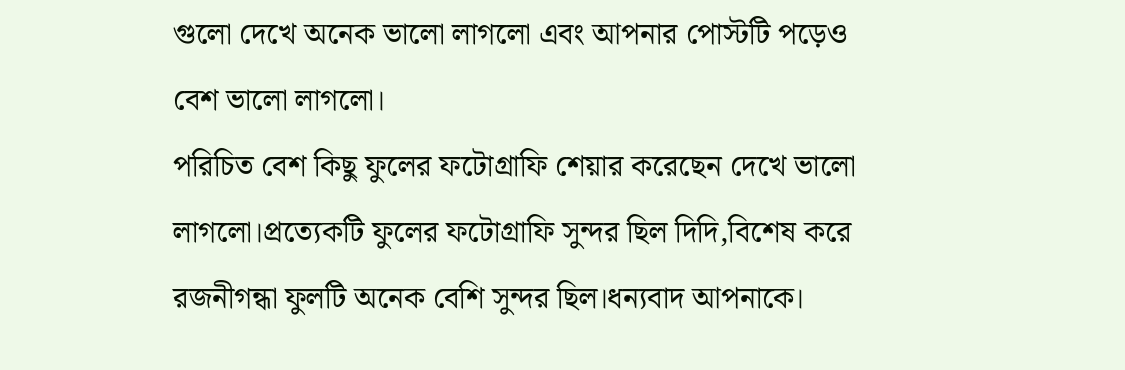গুলো দেখে অনেক ভালো লাগলো এবং আপনার পোস্টটি পড়েও বেশ ভালো লাগলো।
পরিচিত বেশ কিছু ফুলের ফটোগ্রাফি শেয়ার করেছেন দেখে ভালো লাগলো।প্রত্যেকটি ফুলের ফটোগ্রাফি সুন্দর ছিল দিদি,বিশেষ করে রজনীগন্ধা ফুলটি অনেক বেশি সুন্দর ছিল।ধন্যবাদ আপনাকে।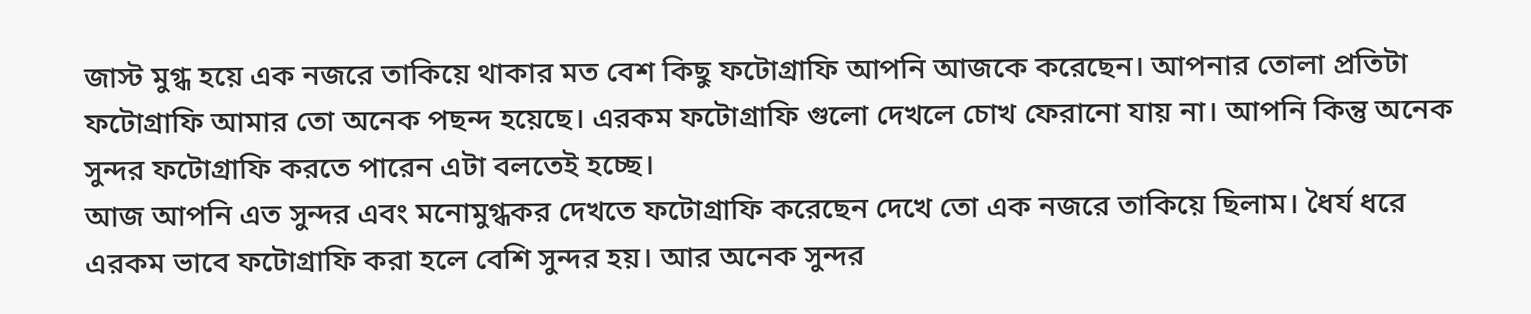জাস্ট মুগ্ধ হয়ে এক নজরে তাকিয়ে থাকার মত বেশ কিছু ফটোগ্রাফি আপনি আজকে করেছেন। আপনার তোলা প্রতিটা ফটোগ্রাফি আমার তো অনেক পছন্দ হয়েছে। এরকম ফটোগ্রাফি গুলো দেখলে চোখ ফেরানো যায় না। আপনি কিন্তু অনেক সুন্দর ফটোগ্রাফি করতে পারেন এটা বলতেই হচ্ছে।
আজ আপনি এত সুন্দর এবং মনোমুগ্ধকর দেখতে ফটোগ্রাফি করেছেন দেখে তো এক নজরে তাকিয়ে ছিলাম। ধৈর্য ধরে এরকম ভাবে ফটোগ্রাফি করা হলে বেশি সুন্দর হয়। আর অনেক সুন্দর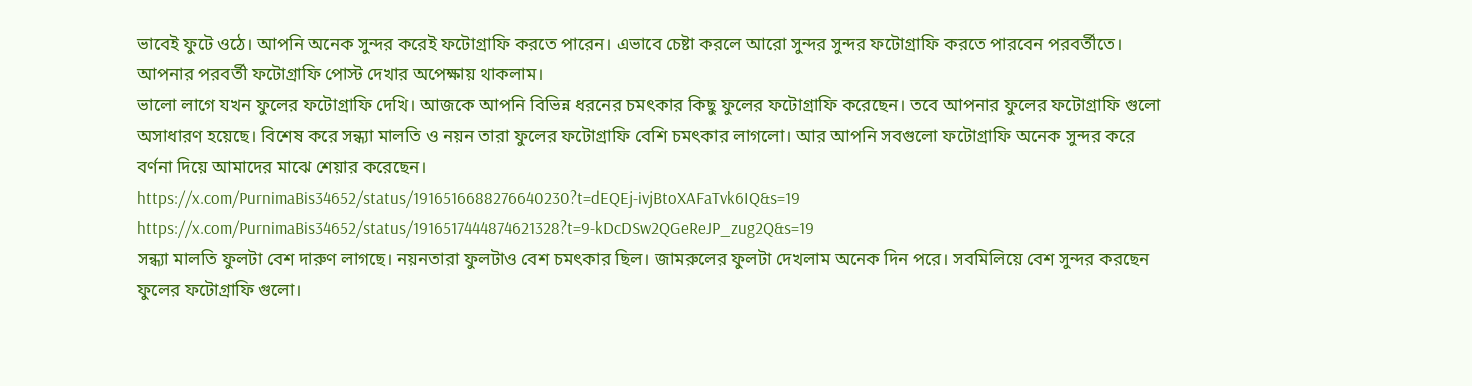ভাবেই ফুটে ওঠে। আপনি অনেক সুন্দর করেই ফটোগ্রাফি করতে পারেন। এভাবে চেষ্টা করলে আরো সুন্দর সুন্দর ফটোগ্রাফি করতে পারবেন পরবর্তীতে। আপনার পরবর্তী ফটোগ্রাফি পোস্ট দেখার অপেক্ষায় থাকলাম।
ভালো লাগে যখন ফুলের ফটোগ্রাফি দেখি। আজকে আপনি বিভিন্ন ধরনের চমৎকার কিছু ফুলের ফটোগ্রাফি করেছেন। তবে আপনার ফুলের ফটোগ্রাফি গুলো অসাধারণ হয়েছে। বিশেষ করে সন্ধ্যা মালতি ও নয়ন তারা ফুলের ফটোগ্রাফি বেশি চমৎকার লাগলো। আর আপনি সবগুলো ফটোগ্রাফি অনেক সুন্দর করে বর্ণনা দিয়ে আমাদের মাঝে শেয়ার করেছেন।
https://x.com/PurnimaBis34652/status/1916516688276640230?t=dEQEj-ivjBtoXAFaTvk6IQ&s=19
https://x.com/PurnimaBis34652/status/1916517444874621328?t=9-kDcDSw2QGeReJP_zug2Q&s=19
সন্ধ্যা মালতি ফুলটা বেশ দারুণ লাগছে। নয়নতারা ফুলটাও বেশ চমৎকার ছিল। জামরুলের ফুলটা দেখলাম অনেক দিন পরে। সবমিলিয়ে বেশ সুন্দর করছেন ফুলের ফটোগ্রাফি গুলো।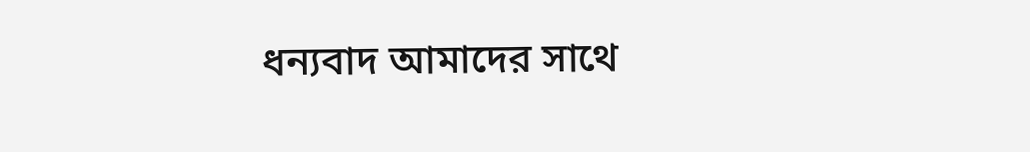ধন্যবাদ আমাদের সাথে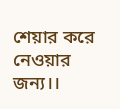শেয়ার করে নেওয়ার জন্য।।